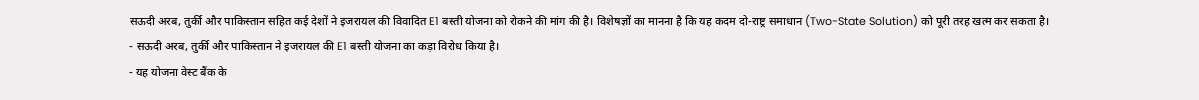सऊदी अरब, तुर्की और पाकिस्तान सहित कई देशों ने इजरायल की विवादित E1 बस्ती योजना को रोकने की मांग की है। विशेषज्ञों का मानना है कि यह कदम दो-राष्ट्र समाधान (Two-State Solution) को पूरी तरह खत्म कर सकता है।
- सऊदी अरब, तुर्की और पाकिस्तान ने इजरायल की E1 बस्ती योजना का कड़ा विरोध किया है।
- यह योजना वेस्ट बैंक के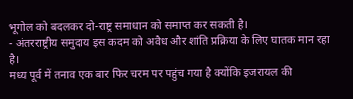भूगोल को बदलकर दो-राष्ट्र समाधान को समाप्त कर सकती है।
- अंतरराष्ट्रीय समुदाय इस कदम को अवैध और शांति प्रक्रिया के लिए घातक मान रहा है।
मध्य पूर्व में तनाव एक बार फिर चरम पर पहुंच गया है क्योंकि इजरायल की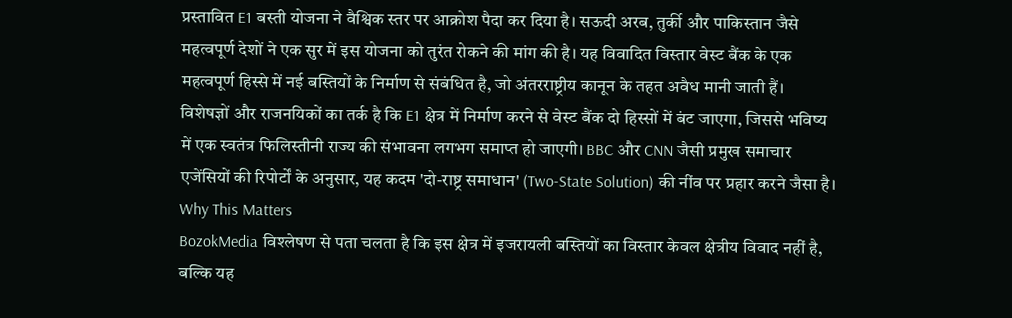प्रस्तावित E1 बस्ती योजना ने वैश्विक स्तर पर आक्रोश पैदा कर दिया है। सऊदी अरब, तुर्की और पाकिस्तान जैसे महत्वपूर्ण देशों ने एक सुर में इस योजना को तुरंत रोकने की मांग की है। यह विवादित विस्तार वेस्ट बैंक के एक महत्वपूर्ण हिस्से में नई बस्तियों के निर्माण से संबंधित है, जो अंतरराष्ट्रीय कानून के तहत अवैध मानी जाती हैं।
विशेषज्ञों और राजनयिकों का तर्क है कि E1 क्षेत्र में निर्माण करने से वेस्ट बैंक दो हिस्सों में बंट जाएगा, जिससे भविष्य में एक स्वतंत्र फिलिस्तीनी राज्य की संभावना लगभग समाप्त हो जाएगी। BBC और CNN जैसी प्रमुख समाचार एजेंसियों की रिपोर्टों के अनुसार, यह कदम 'दो-राष्ट्र समाधान' (Two-State Solution) की नींव पर प्रहार करने जैसा है।
Why This Matters
BozokMedia विश्लेषण से पता चलता है कि इस क्षेत्र में इजरायली बस्तियों का विस्तार केवल क्षेत्रीय विवाद नहीं है, बल्कि यह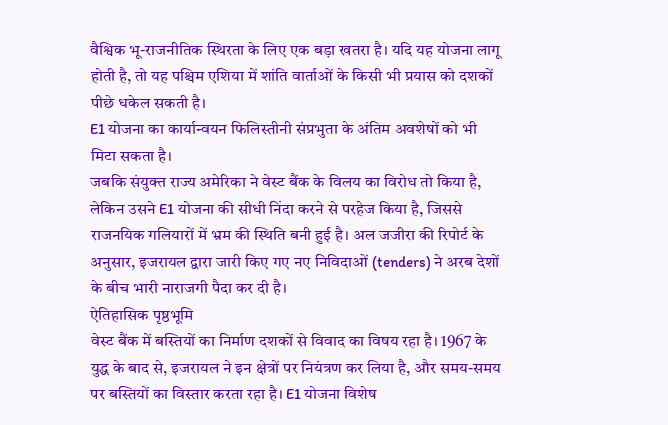वैश्विक भू-राजनीतिक स्थिरता के लिए एक बड़ा खतरा है। यदि यह योजना लागू होती है, तो यह पश्चिम एशिया में शांति वार्ताओं के किसी भी प्रयास को दशकों पीछे धकेल सकती है।
E1 योजना का कार्यान्वयन फिलिस्तीनी संप्रभुता के अंतिम अवशेषों को भी मिटा सकता है।
जबकि संयुक्त राज्य अमेरिका ने वेस्ट बैंक के विलय का विरोध तो किया है, लेकिन उसने E1 योजना की सीधी निंदा करने से परहेज किया है, जिससे राजनयिक गलियारों में भ्रम की स्थिति बनी हुई है। अल जजीरा की रिपोर्ट के अनुसार, इजरायल द्वारा जारी किए गए नए निविदाओं (tenders) ने अरब देशों के बीच भारी नाराजगी पैदा कर दी है।
ऐतिहासिक पृष्ठभूमि
वेस्ट बैंक में बस्तियों का निर्माण दशकों से विवाद का विषय रहा है। 1967 के युद्ध के बाद से, इजरायल ने इन क्षेत्रों पर नियंत्रण कर लिया है, और समय-समय पर बस्तियों का विस्तार करता रहा है। E1 योजना विशेष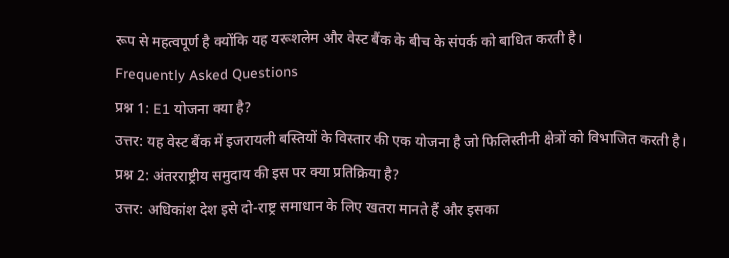रूप से महत्वपूर्ण है क्योंकि यह यरूशलेम और वेस्ट बैंक के बीच के संपर्क को बाधित करती है।
Frequently Asked Questions
प्रश्न 1: E1 योजना क्या है?
उत्तर: यह वेस्ट बैंक में इजरायली बस्तियों के विस्तार की एक योजना है जो फिलिस्तीनी क्षेत्रों को विभाजित करती है।
प्रश्न 2: अंतरराष्ट्रीय समुदाय की इस पर क्या प्रतिक्रिया है?
उत्तर: अधिकांश देश इसे दो-राष्ट्र समाधान के लिए खतरा मानते हैं और इसका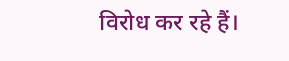विरोध कर रहे हैं।